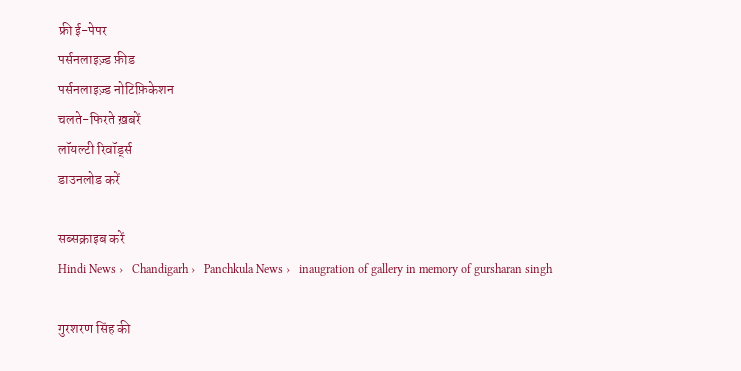फ्री ई-पेपर
पर्सनलाइज़्ड फ़ीड
पर्सनलाइज़्ड नोटिफ़िकेशन
चलते-फिरते ख़बरें
लॉयल्टी रिवॉर्ड्स
डाउनलोड करें

सब्सक्राइब करें
Hindi News ›   Chandigarh ›   Panchkula News ›   inaugration of gallery in memory of gursharan singh

गुरशरण सिंह की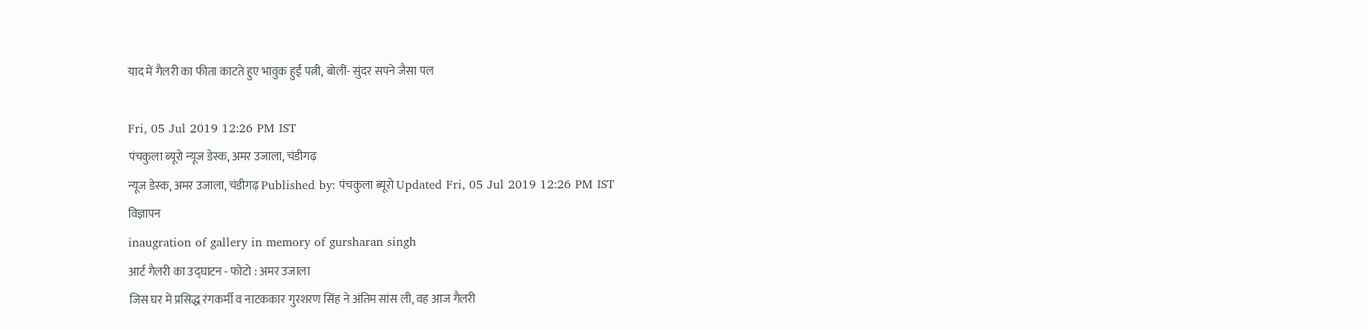याद में गैलरी का फीता काटते हुए भावुक हुईं पत्नी, बोलीं- सुंदर सपने जैसा पल

Fri, 05 Jul 2019 12:26 PM IST
पंचकुला ब्‍यूरो न्यूज डेस्क, अमर उजाला, चंडीगढ़
न्यूज डेस्क, अमर उजाला, चंडीगढ़ Published by: पंचकुला ब्‍यूरो Updated Fri, 05 Jul 2019 12:26 PM IST
विज्ञापन
inaugration of gallery in memory of gursharan singh
आर्ट गैलरी का उद्घाटन - फोटो : अमर उजाला
जिस घर में प्रसिद्ध रंगकर्मी व नाटककार गुरशरण सिंह ने अंतिम सांस ली, वह आज गैलरी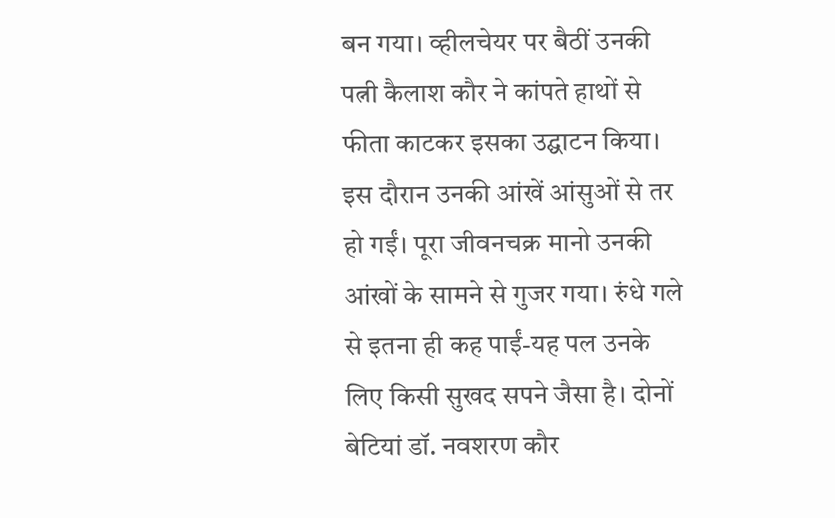बन गया। व्हीलचेयर पर बैठीं उनकी पत्नी कैलाश कौर ने कांपते हाथों से फीता काटकर इसका उद्घाटन किया। इस दौरान उनकी आंखें आंसुओं से तर हो गईं। पूरा जीवनचक्र मानो उनकी आंखों के सामने से गुजर गया। रुंधे गले से इतना ही कह पाईं-यह पल उनके लिए किसी सुखद सपने जैसा है। दोनों बेटियां डॉ. नवशरण कौर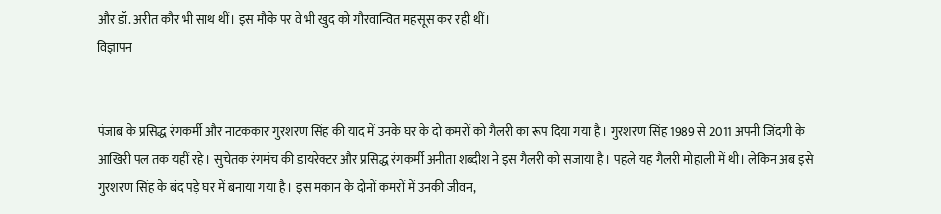और डॉ. अरीत कौर भी साथ थीं। इस मौके पर वे भी खुद को गौरवान्वित महसूस कर रही थीं।
विज्ञापन


पंजाब के प्रसिद्ध रंगकर्मी और नाटककार गुरशरण सिंह की याद में उनके घर के दो कमरों को गैलरी का रूप दिया गया है। गुरशरण सिंह 1989 से 2011 अपनी जिंदगी के आखिरी पल तक यहीं रहे। सुचेतक रंगमंच की डायरेक्टर और प्रसिद्ध रंगकर्मी अनीता शब्दीश ने इस गैलरी को सजाया है। पहले यह गैलरी मोहाली में थी। लेकिन अब इसे गुरशरण सिंह के बंद पड़े घर में बनाया गया है। इस मकान के दोनों कमरों में उनकी जीवन,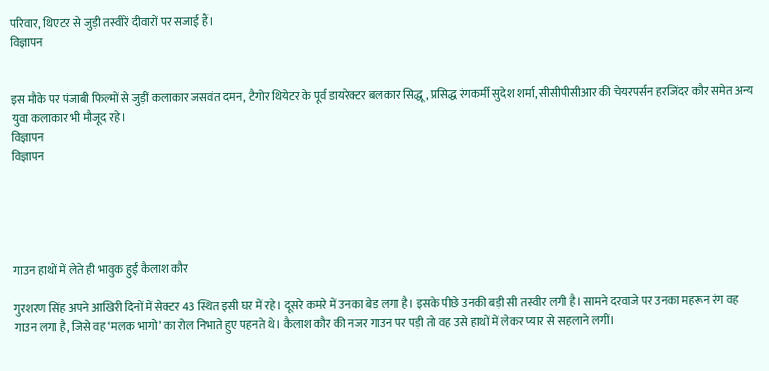परिवार, थिएटर से जुड़ी तस्वीरें दीवारों पर सजाई हैं।
विज्ञापन


इस मौके पर पंजाबी फिल्मों से जुड़ीं कलाकार जसवंत दमन, टैगोर थियेटर के पूर्व डायरेक्टर बलकार सिद्धू, प्रसिद्ध रंगकर्मी सुदेश शर्मा, सीसीपीसीआर की चेयरपर्सन हरजिंदर कौर समेत अन्य युवा कलाकार भी मौजूद रहे।
विज्ञापन
विज्ञापन





गाउन हाथों में लेते ही भावुक हुईं कैलाश कौर

गुरशरण सिंह अपने आखिरी दिनों में सेक्टर 43 स्थित इसी घर में रहे। दूसरे कमरे में उनका बेड लगा है। इसके पीछे उनकी बड़ी सी तस्वीर लगी है। सामने दरवाजे पर उनका महरून रंग वह गाउन लगा है, जिसे वह ‘मलक भागो’ का रोल निभाते हुए पहनते थे। कैलाश कौर की नजर गाउन पर पड़ी तो वह उसे हाथों में लेकर प्यार से सहलाने लगीं।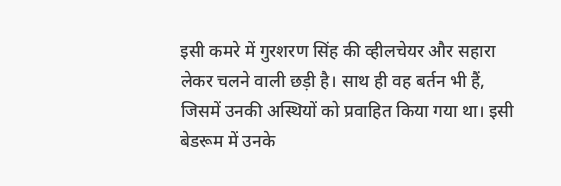इसी कमरे में गुरशरण सिंह की व्हीलचेयर और सहारा लेकर चलने वाली छड़ी है। साथ ही वह बर्तन भी हैं, जिसमें उनकी अस्थियों को प्रवाहित किया गया था। इसी बेडरूम में उनके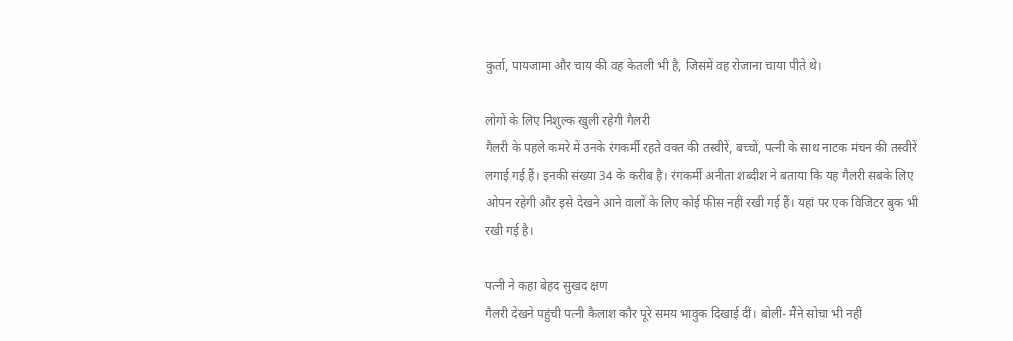कुर्ता, पायजामा और चाय की वह केतली भी है, जिसमें वह रोजाना चाया पीते थे।

लोगों के लिए निशुल्क खुली रहेगी गैलरी
गैलरी के पहले कमरे में उनके रंगकर्मी रहते वक्त की तस्वीरें, बच्चों, पत्नी के साथ नाटक मंचन की तस्वीरें लगाई गई हैं। इनकी संख्या 34 के करीब है। रंगकर्मी अनीता शब्दीश ने बताया कि यह गैलरी सबके लिए ओपन रहेगी और इसे देखने आने वालों के लिए कोई फीस नहीं रखी गई हैं। यहां पर एक विजिटर बुक भी रखी गई है।

पत्नी ने कहा बेहद सुखद क्षण
गैलरी देखने पहुंची पत्नी कैलाश कौर पूरे समय भावुक दिखाई दीं। बोलीं- मैंने सोचा भी नहीं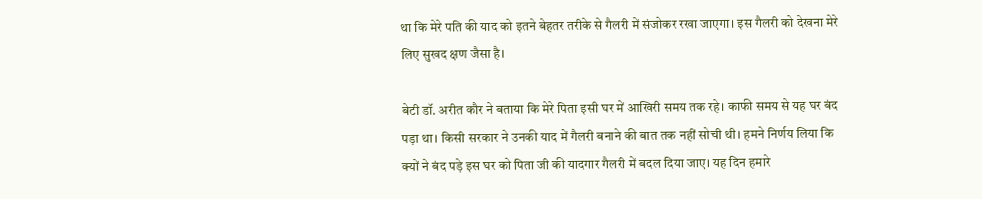था कि मेरे पति की याद को इतने बेहतर तरीके से गैलरी में संजोकर रखा जाएगा। इस गैलरी को देखना मेरे लिए सुखद क्षण जैसा है।

बेटी डॉ. अरीत कौर ने बताया कि मेरे पिता इसी घर में आखिरी समय तक रहे। काफी समय से यह घर बंद पड़ा था। किसी सरकार ने उनकी याद में गैलरी बनाने की बात तक नहीं सोची थी। हमने निर्णय लिया कि क्यों ने बंद पड़े इस घर को पिता जी की यादगार गैलरी में बदल दिया जाए। यह दिन हमारे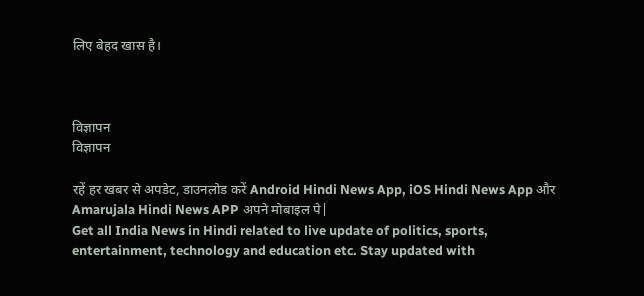लिए बेहद खास है।



विज्ञापन
विज्ञापन

रहें हर खबर से अपडेट, डाउनलोड करें Android Hindi News App, iOS Hindi News App और Amarujala Hindi News APP अपने मोबाइल पे|
Get all India News in Hindi related to live update of politics, sports, entertainment, technology and education etc. Stay updated with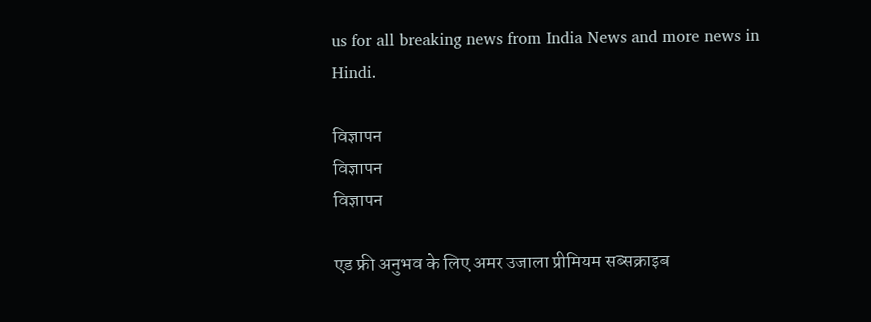us for all breaking news from India News and more news in Hindi.

विज्ञापन
विज्ञापन
विज्ञापन

एड फ्री अनुभव के लिए अमर उजाला प्रीमियम सब्सक्राइब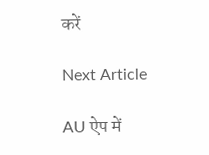करें

Next Article

AU ऐप में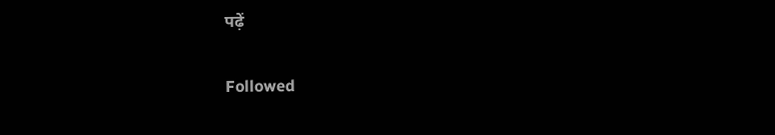पढ़ें

Followed